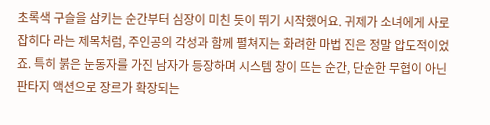초록색 구슬을 삼키는 순간부터 심장이 미친 듯이 뛰기 시작했어요. 귀제가 소녀에게 사로잡히다 라는 제목처럼, 주인공의 각성과 함께 펼쳐지는 화려한 마법 진은 정말 압도적이었죠. 특히 붉은 눈동자를 가진 남자가 등장하며 시스템 창이 뜨는 순간, 단순한 무협이 아닌 판타지 액션으로 장르가 확장되는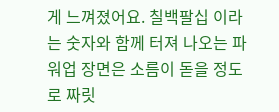게 느껴졌어요. 칠백팔십 이라는 숫자와 함께 터져 나오는 파워업 장면은 소름이 돋을 정도로 짜릿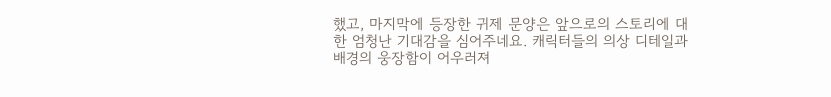했고, 마지막에 등장한 귀제 문양은 앞으로의 스토리에 대한 엄청난 기대감을 심어주네요. 캐릭터들의 의상 디테일과 배경의 웅장함이 어우러져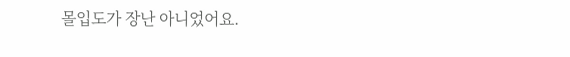몰입도가 장난 아니었어요.